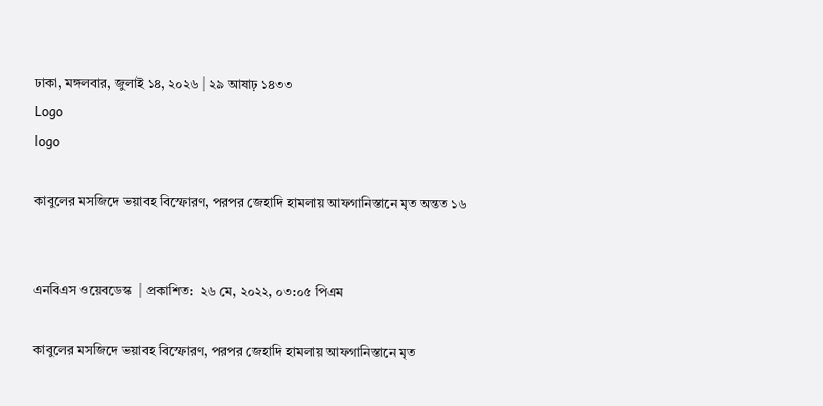ঢাকা, মঙ্গলবার, জুলাই ১৪, ২০২৬ | ২৯ আষাঢ় ১৪৩৩
Logo
logo

কাবুলের মসজিদে ভয়াবহ বিস্ফোরণ, পরপর জেহাদি হামলায় আফগানিস্তানে মৃত অন্তত ১৬


এনবিএস ওয়েবডেস্ক  | প্রকাশিত:  ২৬ মে, ২০২২, ০৩:০৫ পিএম

কাবুলের মসজিদে ভয়াবহ বিস্ফোরণ, পরপর জেহাদি হামলায় আফগানিস্তানে মৃত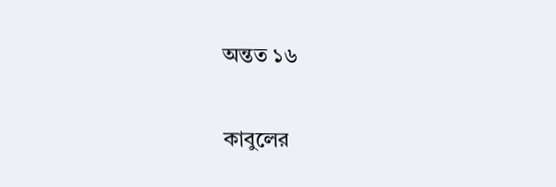অন্তত ১৬

কাবুলের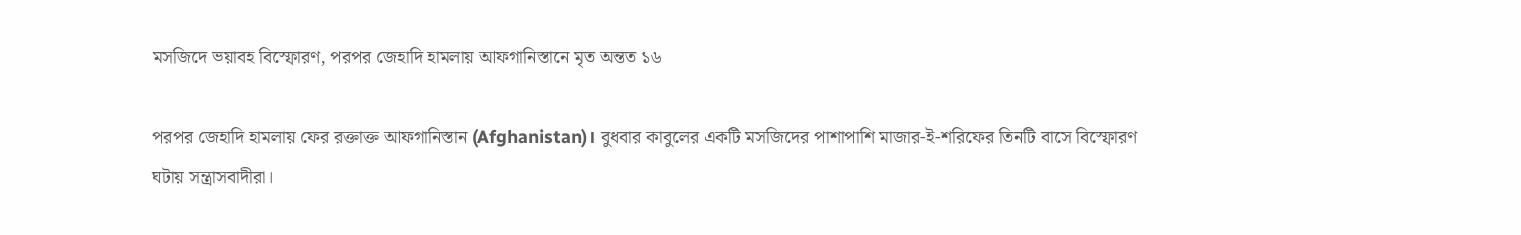মসজিদে ভয়াবহ বিস্ফোরণ, পরপর জেহাদি হামলায় আফগানিস্তানে মৃত অন্তত ১৬

পরপর জেহাদি হামলায় ফের রক্তাক্ত আফগানিস্তান (Afghanistan)। বুধবার কাবুলের একটি মসজিদের পাশাপাশি মাজার-ই-শরিফের তিনটি বাসে বিস্ফোরণ ঘটায় সন্ত্রাসবাদীরা।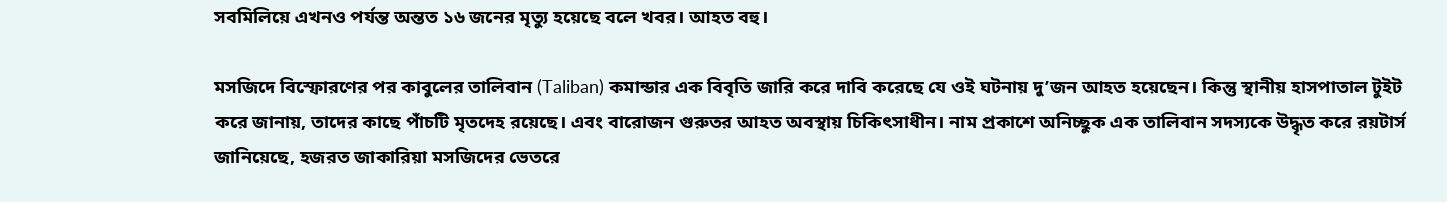সবমিলিয়ে এখনও পর্যন্ত অন্তত ১৬ জনের মৃত্যু হয়েছে বলে খবর। আহত বহু।

মসজিদে বিস্ফোরণের পর কাবুলের তালিবান (Taliban) কমান্ডার এক বিবৃতি জারি করে দাবি করেছে যে ওই ঘটনায় দু’জন আহত হয়েছেন। কিন্তু স্থানীয় হাসপাতাল টুইট করে জানায়, তাদের কাছে পাঁচটি মৃতদেহ রয়েছে। এবং বারোজন গুরুতর আহত অবস্থায় চিকিৎসাধীন। নাম প্রকাশে অনিচ্ছুক এক তালিবান সদস্যকে উদ্ধৃত করে রয়টার্স জানিয়েছে, হজরত জাকারিয়া মসজিদের ভেতরে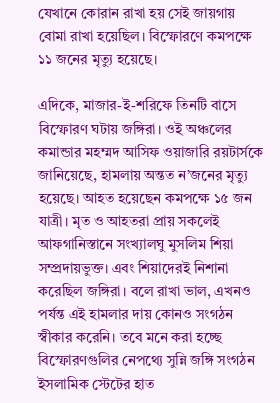যেখানে কোরান রাখা হয় সেই জায়গায় বোমা রাখা হয়েছিল। বিস্ফোরণে কমপক্ষে ১১ জনের মৃত্যু হয়েছে।

এদিকে, মাজার-ই-শরিফে তিনটি বাসে বিস্ফোরণ ঘটায় জঙ্গিরা। ওই অঞ্চলের কমান্ডার মহম্মদ আসিফ ওয়াজারি রয়টার্সকে জানিয়েছে, হামলায় অন্তত ন’জনের মৃত্যু হয়েছে। আহত হয়েছেন কমপক্ষে ১৫ জন যাত্রী। মৃত ও আহতরা প্রায় সকলেই আফগানিস্তানে সংখ্যালঘু মুসলিম শিয়া সম্প্রদায়ভুক্ত। এবং শিয়াদেরই নিশানা করেছিল জঙ্গিরা। বলে রাখা ভাল, এখনও পর্যন্ত এই হামলার দায় কোনও সংগঠন স্বীকার করেনি। তবে মনে করা হচ্ছে বিস্ফোরণগুলির নেপথ্যে সুন্নি জঙ্গি সংগঠন ইসলামিক স্টেটের হাত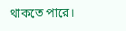থাকতে পারে।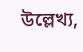উল্লেখ্য,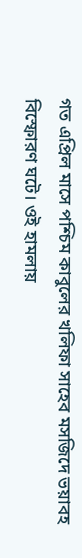গত এপ্রিল মাসে পশ্চিম কাবুলের খলিফা সাহেব মসজিদে ভয়াবহ বিস্ফোরণ ঘটে। ওই হামলায়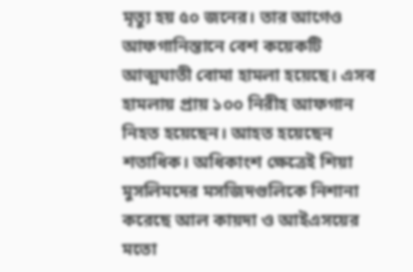মৃত্যু হয় ৫০ জনের। তার আগেও আফগানিস্তানে বেশ কয়েকটি আত্মঘাতী বোমা হামলা হয়েছে। এসব হামলায় প্রায় ১০০ নিরীহ আফগান নিহত হয়েছেন। আহত হয়েছেন শতাধিক। অধিকাংশ ক্ষেত্রেই শিয়া মুসলিমদের মসজিদগুলিকে নিশানা করেছে আল কায়দা ও আইএসয়ের মতো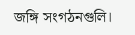জঙ্গি সংগঠনগুলি।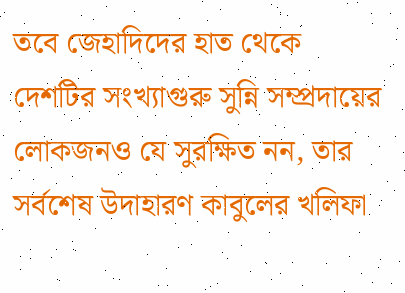তবে জেহাদিদের হাত থেকে দেশটির সংখ্যাগুরু সুন্নি সম্প্রদায়ের লোকজনও যে সুরক্ষিত নন, তার সর্বশেষ উদাহারণ কাবুলের খলিফা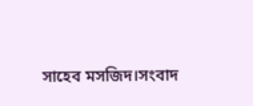সাহেব মসজিদ।সংবাদ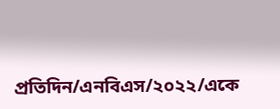প্রতিদিন/এনবিএস/২০২২/একে